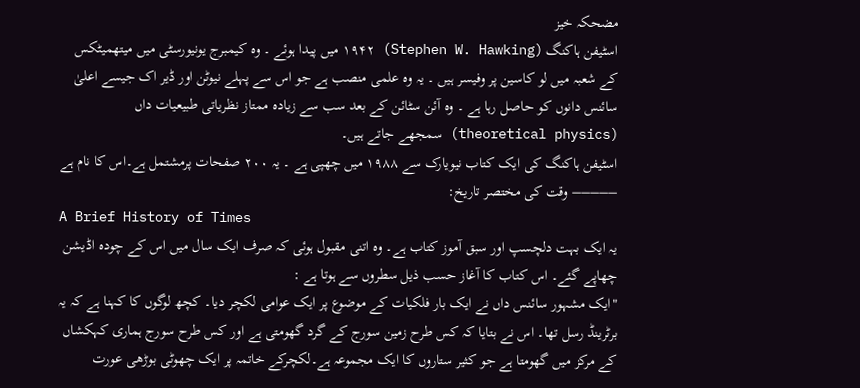مضحکہ خیز
اسٹیفن ہاکنگ (Stephen W. Hawking) ۱۹۴۲ میں پیدا ہوئے ۔ وہ کیمبرج یونیورسٹی میں میتھمیٹکس کے شعبہ میں لو کاسین پر وفیسر ہیں ۔ یہ وہ علمی منصب ہے جو اس سے پہلے نیوٹن اور ڈیر اک جیسے اعلیٰ سائنس دانوں کو حاصل رہا ہے ۔ وہ آئن سٹائن کے بعد سب سے زیادہ ممتاز نظریاتی طبیعیات داں (theoretical physics) سمجھے جاتے ہیں۔
اسٹیفن ہاکنگ کی ایک کتاب نیویارک سے ۱۹۸۸ میں چھپی ہے ۔ یہ ۲۰۰ صفحات پرمشتمل ہے۔اس کا نام ہے ––––– وقت کی مختصر تاریخ:
A Brief History of Times
یہ ایک بہت دلچسپ اور سبق آموز کتاب ہے۔ وہ اتنی مقبول ہوئی کہ صرف ایک سال میں اس کے چودہ اڈیشن چھاپے گئے۔ اس کتاب کا آغاز حسب ذیل سطروں سے ہوتا ہے :
"ایک مشہور سائنس داں نے ایک بار فلکیات کے موضوع پر ایک عوامی لکچر دیا۔ کچھ لوگوں کا کہنا ہے کہ یہ برٹرینڈ رسل تھا۔ اس نے بتایا کہ کس طرح زمین سورج کے گرد گھومتی ہے اور کس طرح سورج ہماری کہکشاں کے مرکز میں گھومتا ہے جو کثیر ستاروں کا ایک مجموعہ ہے۔لکچرکے خاتمہ پر ایک چھوٹی بوڑھی عورت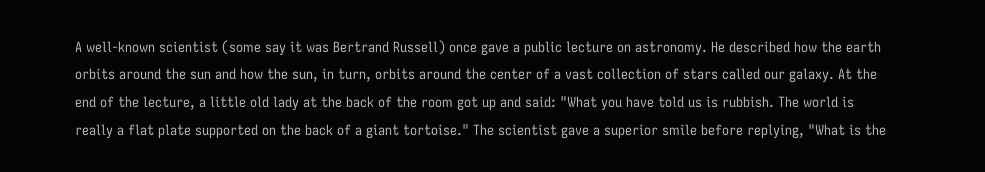A well-known scientist (some say it was Bertrand Russell) once gave a public lecture on astronomy. He described how the earth orbits around the sun and how the sun, in turn, orbits around the center of a vast collection of stars called our galaxy. At the end of the lecture, a little old lady at the back of the room got up and said: "What you have told us is rubbish. The world is really a flat plate supported on the back of a giant tortoise." The scientist gave a superior smile before replying, "What is the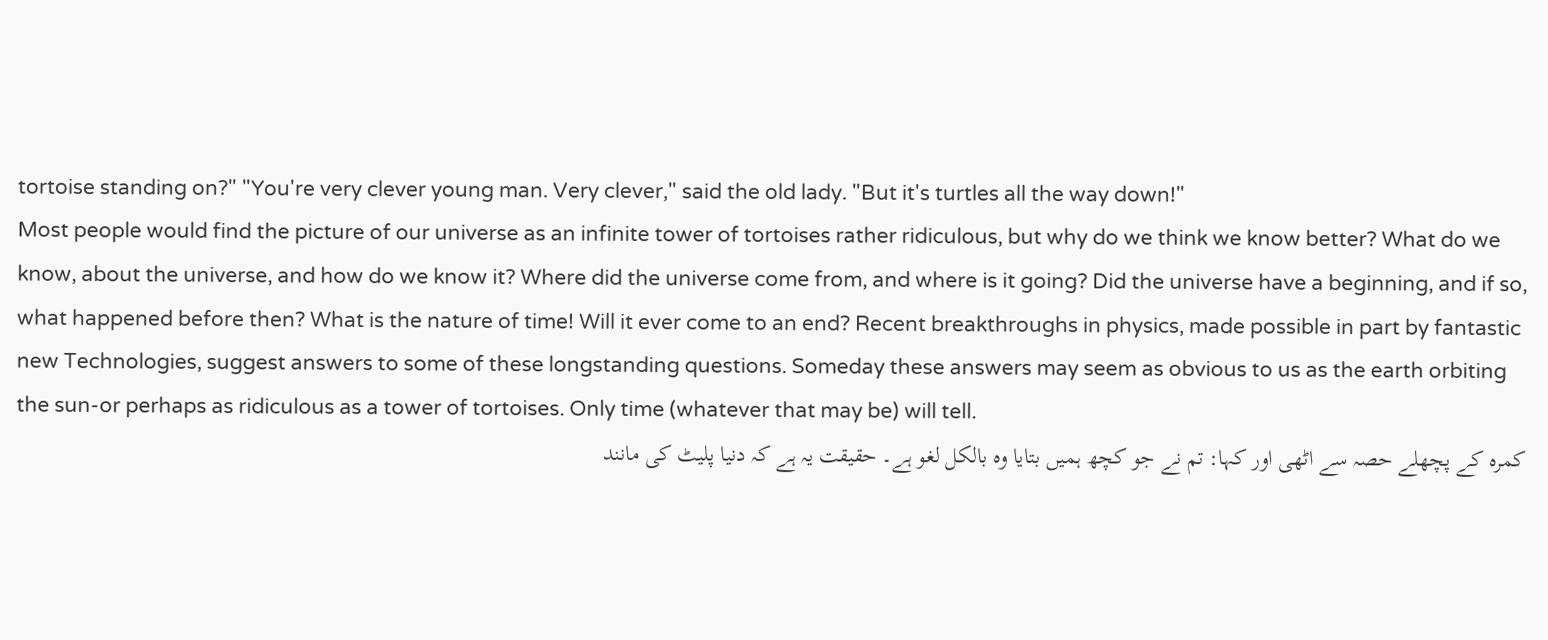tortoise standing on?" "You're very clever young man. Very clever," said the old lady. "But it's turtles all the way down!"
Most people would find the picture of our universe as an infinite tower of tortoises rather ridiculous, but why do we think we know better? What do we know, about the universe, and how do we know it? Where did the universe come from, and where is it going? Did the universe have a beginning, and if so, what happened before then? What is the nature of time! Will it ever come to an end? Recent breakthroughs in physics, made possible in part by fantastic new Technologies, suggest answers to some of these longstanding questions. Someday these answers may seem as obvious to us as the earth orbiting the sun-or perhaps as ridiculous as a tower of tortoises. Only time (whatever that may be) will tell.
کمرہ کے پچھلے حصہ سے اٹھی اور کہا: تم نے جو کچھ ہمیں بتایا وہ بالکل لغو ہے۔ حقیقت یہ ہے کہ دنیا پلیٹ کی مانند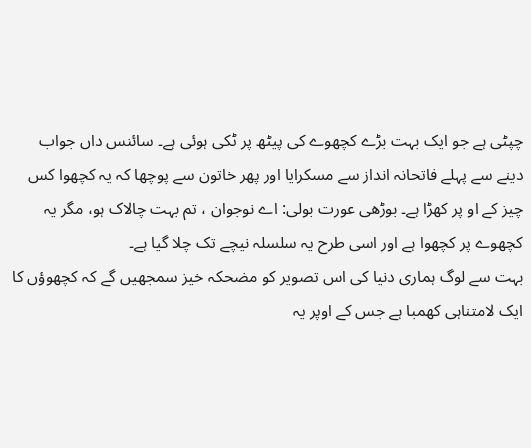چپٹی ہے جو ایک بہت بڑے کچھوے کی پیٹھ پر ٹکی ہوئی ہے۔ سائنس داں جواب دینے سے پہلے فاتحانہ انداز سے مسکرایا اور پھر خاتون سے پوچھا کہ یہ کچھوا کس چیز کے او پر کھڑا ہے۔ بوڑھی عورت بولی: اے نوجوان ، تم بہت چالاک ہو، مگر یہ کچھوے پر کچھوا ہے اور اسی طرح یہ سلسلہ نیچے تک چلا گیا ہے۔
بہت سے لوگ ہماری دنیا کی اس تصویر کو مضحکہ خیز سمجھیں گے کہ کچھوؤں کا ایک لامتناہی کھمبا ہے جس کے اوپر یہ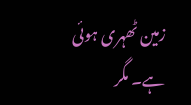زمین ٹھہری ہوئی ہے۔ مگر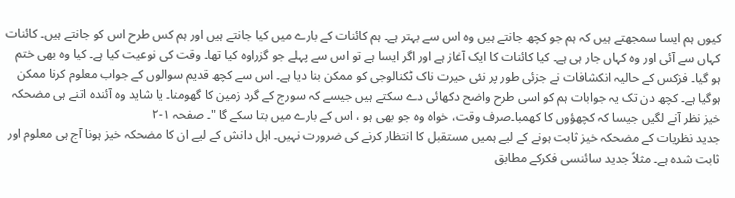کیوں ہم ایسا سمجھتے ہیں کہ ہم جو کچھ جانتے ہیں وہ اس سے بہتر ہے۔ ہم کائنات کے بارے میں کیا جانتے ہیں اور ہم کس طرح اس کو جانتے ہیں۔ کائنات کہاں سے آئی اور وہ کہاں جار ہی ہے۔ کیا کائنات کا ایک آغاز ہے اور اگر ایسا ہے تو اس سے پہلے جو گزراوہ کیا تھا۔ وقت کی نوعیت کیا ہے۔ کیا وہ بھی ختم ہو گیا۔ فزکس کے حالیہ انکشافات نے جزئی طور پر نئی حیرت ناک ٹکنالوجی کو ممکن بنا دیا ہے۔ اس سے کچھ قدیم سوالوں کے جواب معلوم کرنا ممکن ہوگیا ہے۔ کچھ دن تک یہ جوابات ہم کو اسی طرح واضح دکھائی دے سکتے ہیں جیسے کہ سورج کے گرد زمین کا گھومنا۔ یا شاید وہ آئندہ اتنے ہی مضحکہ خیز نظر آنے لگیں جیسا کہ کچھؤوں کا کھمبا۔صرف وقت، خواہ وہ جو بھی ہو ، اس کے بارے میں بتا سکے گا "۔ صفحہ ۱-۲
جدید نظریات کے مضحکہ خیز ثابت ہونے کے لیے ہمیں مستقبل کا انتظار کرنے کی ضرورت نہیں۔ اہل دانش کے لیے ان کا مضحکہ خیز ہونا آج ہی معلوم اور ثابت شدہ ہے۔ مثلاً جدید سائنسی فکرکے مطابق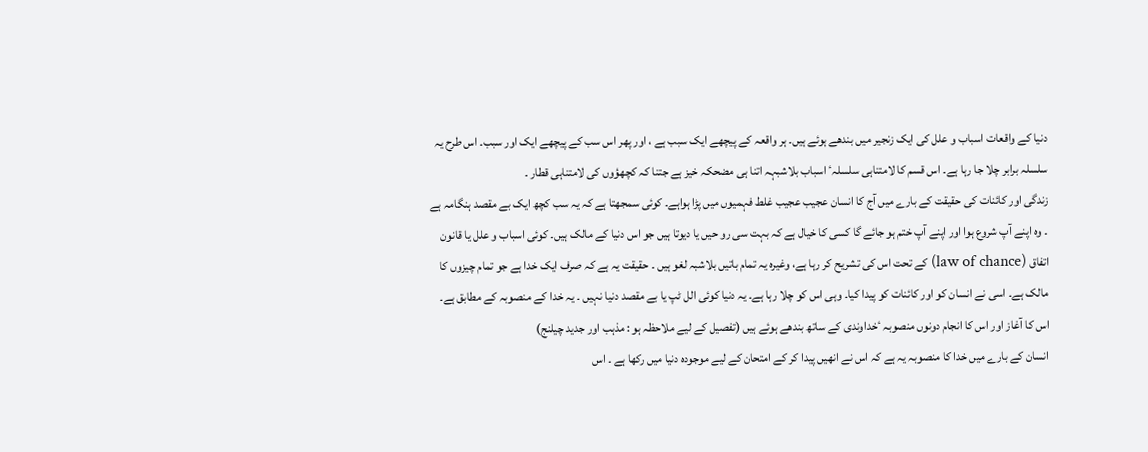دنیا کے واقعات اسباب و علل کی ایک زنجیر میں بندھے ہوئے ہیں۔ ہر واقعہ کے پیچھے ایک سبب ہے ، اور پھر اس سب کے پیچھے ایک اور سبب۔ اس طرح یہ سلسلہ برابر چلا جا رہا ہے۔ اس قسم کا لامتناہی سلسلہٴ اسباب بلاشبہہ اتنا ہی مضحکہ خیز ہے جتنا کہ کچھؤوں کی لامتناہی قطار ۔
زندگی اور کائنات کی حقیقت کے بارے میں آج کا انسان عجیب عجیب غلط فہمیوں میں پڑا ہواہے۔ کوئی سمجھتا ہے کہ یہ سب کچھ ایک بے مقصد ہنگامہ ہے ۔ وہ اپنے آپ شروع ہوا اور اپنے آپ ختم ہو جائے گا کسی کا خیال ہے کہ بہت سی رو حیں یا دیوتا ہیں جو اس دنیا کے مالک ہیں۔ کوئی اسباب و علل یا قانون اتفاق (law of chance) کے تحت اس کی تشریح کر رہا ہے، وغیرہ یہ تمام باتیں بلاشبہ لغو ہیں ۔ حقیقت یہ ہے کہ صرف ایک خدا ہے جو تمام چیزوں کا مالک ہے۔ اسی نے انسان کو اور کائنات کو پیدا کیا۔ وہی اس کو چلا رہا ہے۔ یہ دنیا کوئی الل ٹپ یا بے مقصد دنیا نہیں ۔ یہ خدا کے منصوبہ کے مطابق ہے۔ اس کا آغاز اور اس کا انجام دونوں منصوبہ ٴخداوندی کے ساتھ بندھے ہوئے ہیں (تفصیل کے لیے ملاحظہ ہو : مذہب اور جدید چیلنج)
انسان کے بارے میں خدا کا منصوبہ یہ ہے کہ اس نے انھیں پیدا کر کے امتحان کے لیے موجودہ دنیا میں رکھا ہے ۔ اس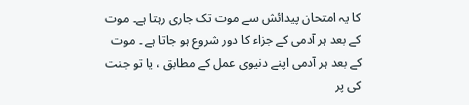کا یہ امتحان پیدائش سے موت تک جاری رہتا ہے۔ موت کے بعد ہر آدمی کے جزاء کا دور شروع ہو جاتا ہے ۔ موت کے بعد ہر آدمی اپنے دنیوی عمل کے مطابق ، یا تو جنت کی پر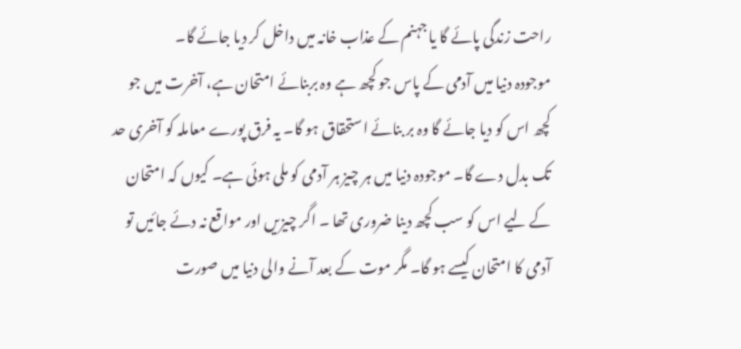راحت زندگی پائے گا یا جہنم کے عذاب خانہ میں داخل کر دیا جائے گا۔
موجودہ دنیا میں آدمی کے پاس جو کچھ ہے وہ بربنائے امتحان ہے، آخرت میں جو کچھ اس کو دیا جائے گا وہ بر بنائے استحقاق ہو گا۔ یہ فرق پورے معاملہ کو آخری حد تک بدل دے گا۔ موجودہ دنیا میں ہر چیز ہر آدمی کو ملی ہوئی ہے۔ کیوں کہ امتحان کے لیے اس کو سب کچھ دینا ضروری تھا ۔ اگر چیزیں اور مواقع نہ دئے جائیں تو آدمی کا امتحان کیسے ہو گا۔ مگر موت کے بعد آنے والی دنیا میں صورت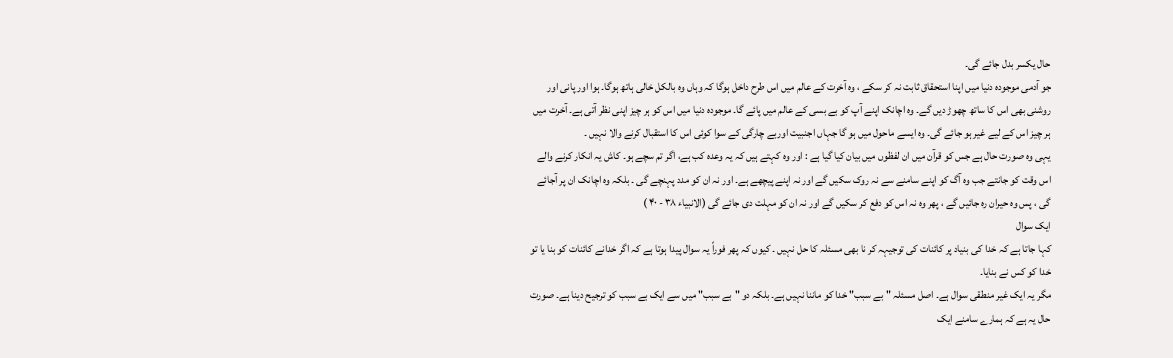حال یکسر بدل جائے گی۔
جو آدمی موجودہ دنیا میں اپنا استحقاق ثابت نہ کر سکے ، وہ آخرت کے عالم میں اس طرح داخل ہوگا کہ وہاں وہ بالکل خالی ہاتھ ہوگا۔ ہوا اور پانی اور روشنی بھی اس کا ساتھ چھوڑ دیں گے۔ وہ اچانک اپنے آپ کو بے بسی کے عالم میں پائے گا۔ موجودہ دنیا میں اس کو ہر چیز اپنی نظر آتی ہے۔ آخرت میں ہر چیز اس کے لیے غیر ہو جائے گی۔ وہ ایسے ماحول میں ہو گا جہاں اجنبیت اوربے چارگی کے سوا کوئی اس کا استقبال کرنے والا نہیں ۔
یہی وہ صورت حال ہے جس کو قرآن میں ان لفظوں میں بیان کیا گیا ہے : اور وہ کہتے ہیں کہ یہ وعدہ کب ہے، اگر تم سچے ہو۔ کاش یہ انکار کرنے والے اس وقت کو جانتے جب وہ آگ کو اپنے سامنے سے نہ روک سکیں گے اور نہ اپنے پیچھے ہے۔ اور نہ ان کو مدد پہنچے گی ۔ بلکہ وہ اچانک ان پر آجائے گی ، پس وہ حیران رہ جائیں گے ، پھر وہ نہ اس کو دفع کر سکیں گے اور نہ ان کو مہلت دی جائے گی (الانبیاء ۳۸ - ۴۰ )
ایک سوال
کہا جاتا ہے کہ خدا کی بنیاد پر کائنات کی توجیہہ کر نا بھی مسئلہ کا حل نہیں ۔ کیوں کہ پھر فوراً یہ سوال پیدا ہوتا ہے کہ اگر خدانے کائنات کو بنا یا تو خدا کو کس نے بنایا۔
مگر یہ ایک غیر منطقی سوال ہے۔ اصل مسئلہ "بے سبب" خدا کو ماننا نہیں ہے۔ بلکہ دو "بے سبب" میں سے ایک بے سبب کو ترجیح دینا ہے۔ صورت حال یہ ہے کہ ہمارے سامنے ایک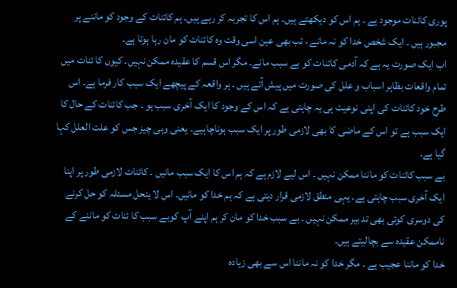پوری کائنات موجود ہے ۔ ہم اس کو دیکھتے ہیں۔ ہم اس کا تجربہ کر رہے ہیں۔ ہم کائنات کے وجود کو ماننے پر مجبور ہیں ۔ ایک شخص خدا کو نہ مانے ، تب بھی عین اسی وقت وہ کائنات کو مان رہا ہوتا ہے۔
اب ایک صورت یہ ہے کہ آدمی کائنات کو بے سبب مانے۔ مگر اس قسم کا عقیدہ ممکن نہیں۔ کیوں کا ئنات میں تمام واقعات بظاہر اسباب و علل کی صورت میں پیش آتے ہیں ۔ ہر واقعہ کے پیچھے ایک سبب کار فرما ہے۔ اس طرح خود کائنات کی اپنی نوعیت ہی یہ چاہتی ہے کہ اس کے وجود کا ایک آخری سبب ہو ۔ جب کائنات کے حال کا ایک سبب ہے تو اس کے ماضی کا بھی لازمی طور پر ایک سبب ہوناچاہیے۔ یعنی وہی چیز جس کو علت العلل کہا گیا ہے۔
بے سبب کائنات کو ماننا ممکن نہیں ۔ اس لیے لازم ہے کہ ہم اس کا ایک سبب مانیں ۔ کائنات لازمی طور پر اپنا ایک آخری سبب چاہتی ہے۔ یہی منطق لازمی قرار دیتی ہے کہ ہم خدا کو مانیں۔ اس لا ینحل مسئلہ کو حل کرنے کی دوسری کوئی بھی تد بیر ممکن نہیں ۔ بے سبب خدا کو مان کر ہم اپنے آپ کوبے سبب کا ئنات کو ماننے کے ناممکن عقیدہ سے بچالیتے ہیں۔
خدا کو ماننا عجیب ہے ۔ مگر خدا کو نہ ماننا اس سے بھی زیادہ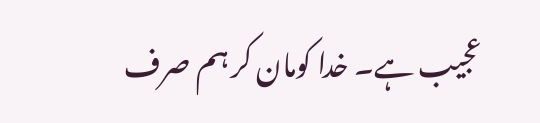عجیب ہے۔ خدا کومان کر ہم صرف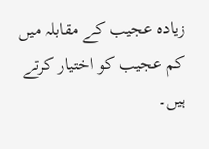زیادہ عجیب کے مقابلہ میں کم عجیب کو اختیار کرتے ہیں۔